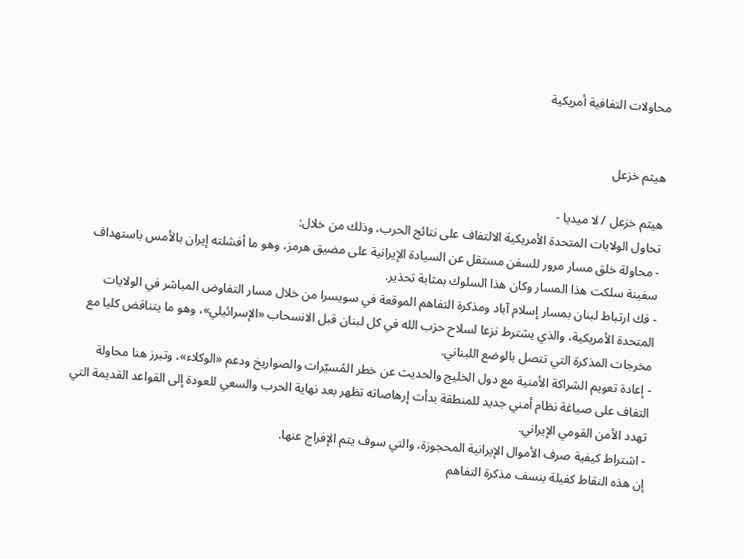محاولات التفافية أمريكية


هيثم خزعل

هيثم خزعل / لا ميديا -
تحاول الولايات المتحدة الأمريكية الالتفاف على نتائج الحرب، وذلك من خلال:
- محاولة خلق مسار مرور للسفن مستقل عن السيادة الإيرانية على مضيق هرمز، وهو ما أفشلته إيران بالأمس باستهداف سفينة سلكت هذا المسار وكان هذا السلوك بمثابة تحذير.
- فك ارتباط لبنان بمسار إسلام آباد ومذكرة التفاهم الموقعة في سويسرا من خلال مسار التفاوض المباشر في الولايات المتحدة الأمريكية، والذي يشترط نزعا لسلاح حزب الله في كل لبنان قبل الانسحاب «الإسرائيلي»، وهو ما يتناقض كليا مع مخرجات المذكرة التي تتصل بالوضع اللبناني.
- إعادة تعويم الشراكة الأمنية مع دول الخليج والحديث عن خطر المُسيّرات والصواريخ ودعم «الوكلاء»، وتبرز هنا محاولة التفاف على صياغة نظام أمني جديد للمنطقة بدأت إرهاصاته تظهر بعد نهاية الحرب والسعي للعودة إلى القواعد القديمة التي تهدد الأمن القومي الإيراني.
- اشتراط كيفية صرف الأموال الإيرانية المحجوزة، والتي سوف يتم الإفراج عنها.
إن هذه النقاط كفيلة بنسف مذكرة التفاهم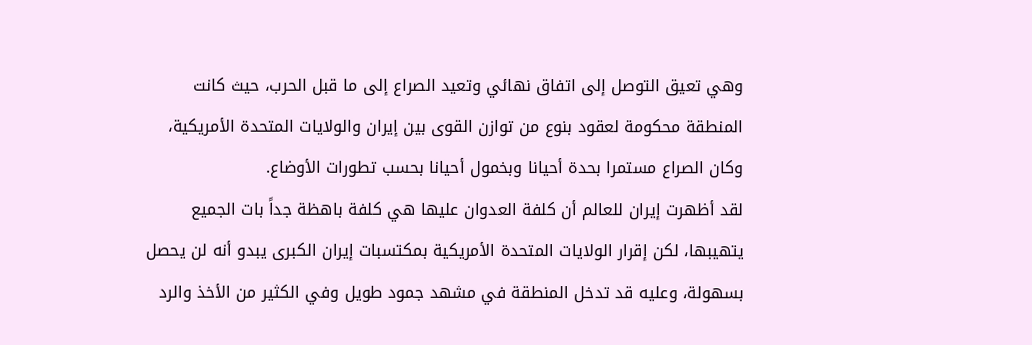وهي تعيق التوصل إلى اتفاق نهائي وتعيد الصراع إلى ما قبل الحرب، حيث كانت المنطقة محكومة لعقود بنوع من توازن القوى بين إيران والولايات المتحدة الأمريكية، وكان الصراع مستمرا بحدة أحيانا وبخمول أحيانا بحسب تطورات الأوضاع.
لقد أظهرت إيران للعالم أن كلفة العدوان عليها هي كلفة باهظة جداً بات الجميع يتهيبها، لكن إقرار الولايات المتحدة الأمريكية بمكتسبات إيران الكبرى يبدو أنه لن يحصل بسهولة، وعليه قد تدخل المنطقة في مشهد جمود طويل وفي الكثير من الأخذ والرد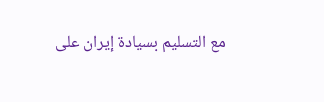مع التسليم بسيادة إيران على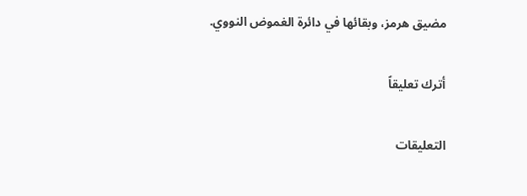مضيق هرمز، وبقائها في دائرة الغموض النووي.

أترك تعليقاً

التعليقات